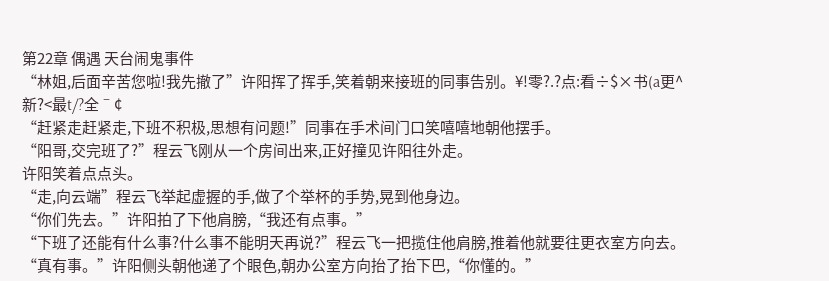第22章 偶遇 天台闹鬼事件
“林姐,后面辛苦您啦!我先撤了”许阳挥了挥手,笑着朝来接班的同事告别。¥!零?.?点:看÷$×书(a更^新?<最t/?全ˉ¢
“赶紧走赶紧走,下班不积极,思想有问题!”同事在手术间门口笑嘻嘻地朝他摆手。
“阳哥,交完班了?”程云飞刚从一个房间出来,正好撞见许阳往外走。
许阳笑着点点头。
“走,向云端”程云飞举起虚握的手,做了个举杯的手势,晃到他身边。
“你们先去。”许阳拍了下他肩膀,“我还有点事。”
“下班了还能有什么事?什么事不能明天再说?”程云飞一把揽住他肩膀,推着他就要往更衣室方向去。
“真有事。”许阳侧头朝他递了个眼色,朝办公室方向抬了抬下巴,“你懂的。”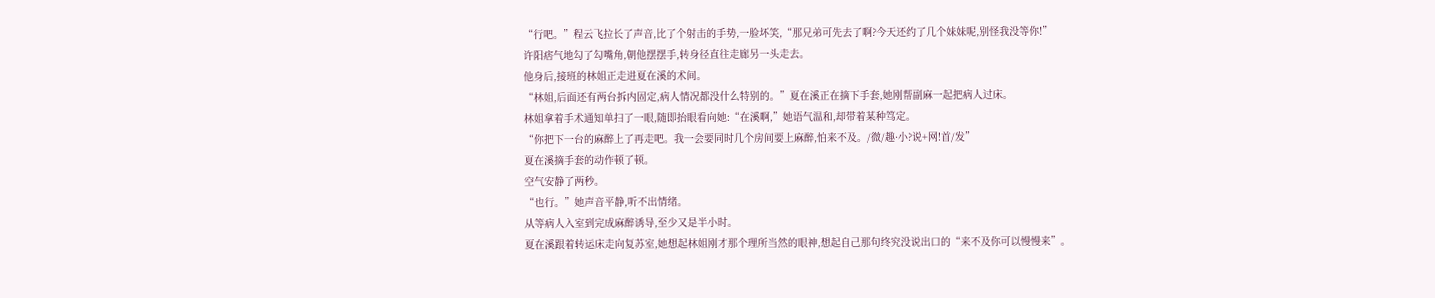“行吧。”程云飞拉长了声音,比了个射击的手势,一脸坏笑,“那兄弟可先去了啊?今天还约了几个妹妹呢,别怪我没等你!”
许阳痞气地勾了勾嘴角,朝他摆摆手,转身径直往走廊另一头走去。
他身后,接班的林姐正走进夏在溪的术间。
“林姐,后面还有两台拆内固定,病人情况都没什么特别的。”夏在溪正在摘下手套,她刚帮副麻一起把病人过床。
林姐拿着手术通知单扫了一眼,随即抬眼看向她:“在溪啊,”她语气温和,却带着某种笃定。
“你把下一台的麻醉上了再走吧。我一会要同时几个房间要上麻醉,怕来不及。/微/趣·小?说+网!首/发”
夏在溪摘手套的动作顿了顿。
空气安静了两秒。
“也行。”她声音平静,听不出情绪。
从等病人入室到完成麻醉诱导,至少又是半小时。
夏在溪跟着转运床走向复苏室,她想起林姐刚才那个理所当然的眼神,想起自己那句终究没说出口的“来不及你可以慢慢来”。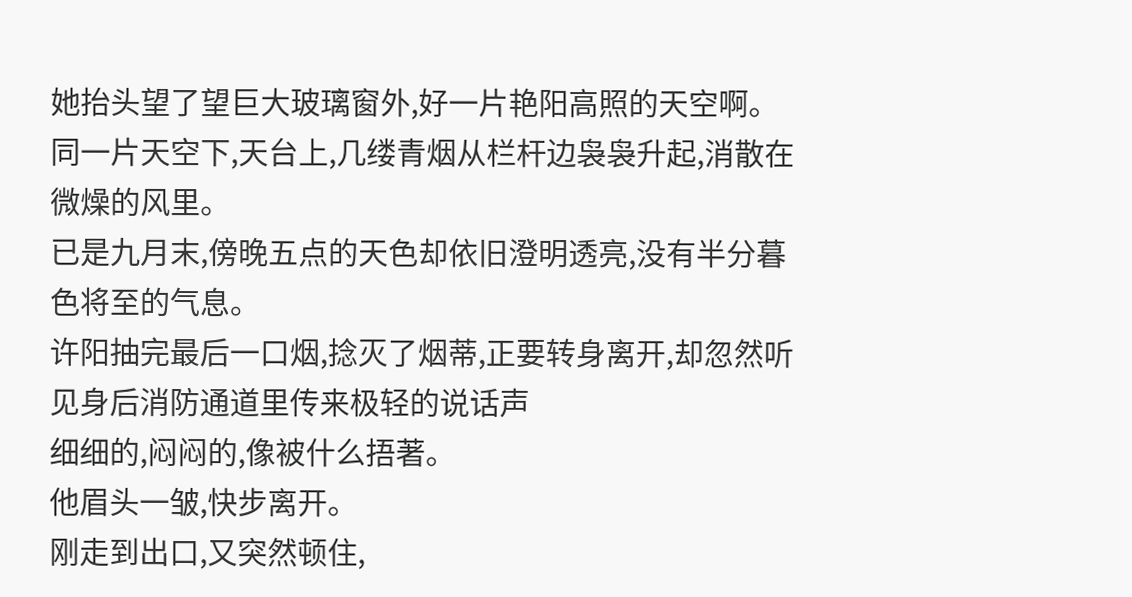她抬头望了望巨大玻璃窗外,好一片艳阳高照的天空啊。
同一片天空下,天台上,几缕青烟从栏杆边袅袅升起,消散在微燥的风里。
已是九月末,傍晚五点的天色却依旧澄明透亮,没有半分暮色将至的气息。
许阳抽完最后一口烟,捻灭了烟蒂,正要转身离开,却忽然听见身后消防通道里传来极轻的说话声
细细的,闷闷的,像被什么捂著。
他眉头一皱,快步离开。
刚走到出口,又突然顿住,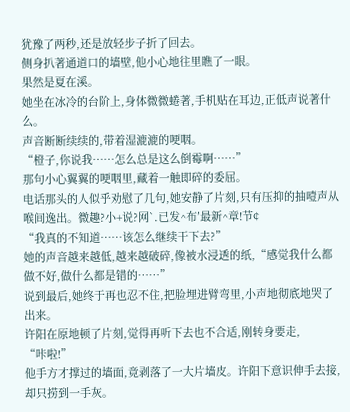犹豫了两秒,还是放轻步子折了回去。
侧身扒著通道口的墙壁,他小心地往里瞧了一眼。
果然是夏在溪。
她坐在冰冷的台阶上,身体微微蜷著,手机贴在耳边,正低声说著什么。
声音断断续续的,带着湿漉漉的哽咽。
“橙子,你说我……怎么总是这么倒霉啊……”
那句小心翼翼的哽咽里,藏着一触即碎的委屈。
电话那头的人似乎劝慰了几句,她安静了片刻,只有压抑的抽噎声从喉间逸出。微趣?小+说?网`.已发^布′最新^章!节¢
“我真的不知道……该怎么继续干下去?”
她的声音越来越低,越来越破碎,像被水浸透的纸,“感觉我什么都做不好,做什么都是错的……”
说到最后,她终于再也忍不住,把脸埋进臂弯里,小声地彻底地哭了出来。
许阳在原地顿了片刻,觉得再听下去也不合适,刚转身要走,
“咔啦!”
他手方才撑过的墙面,竟剥落了一大片墙皮。许阳下意识伸手去接,却只捞到一手灰。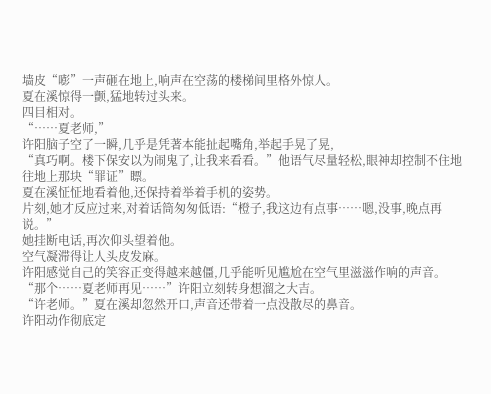墙皮“嘭”一声砸在地上,响声在空荡的楼梯间里格外惊人。
夏在溪惊得一颤,猛地转过头来。
四目相对。
“……夏老师,”
许阳脑子空了一瞬,几乎是凭著本能扯起嘴角,举起手晃了晃,
“真巧啊。楼下保安以为闹鬼了,让我来看看。”他语气尽量轻松,眼神却控制不住地往地上那块“罪证”瞟。
夏在溪怔怔地看着他,还保持着举着手机的姿势。
片刻,她才反应过来,对着话筒匆匆低语:“橙子,我这边有点事……嗯,没事,晚点再说。”
她挂断电话,再次仰头望着他。
空气凝滞得让人头皮发麻。
许阳感觉自己的笑容正变得越来越僵,几乎能听见尴尬在空气里滋滋作响的声音。
“那个……夏老师再见……”许阳立刻转身想溜之大吉。
“许老师。”夏在溪却忽然开口,声音还带着一点没散尽的鼻音。
许阳动作彻底定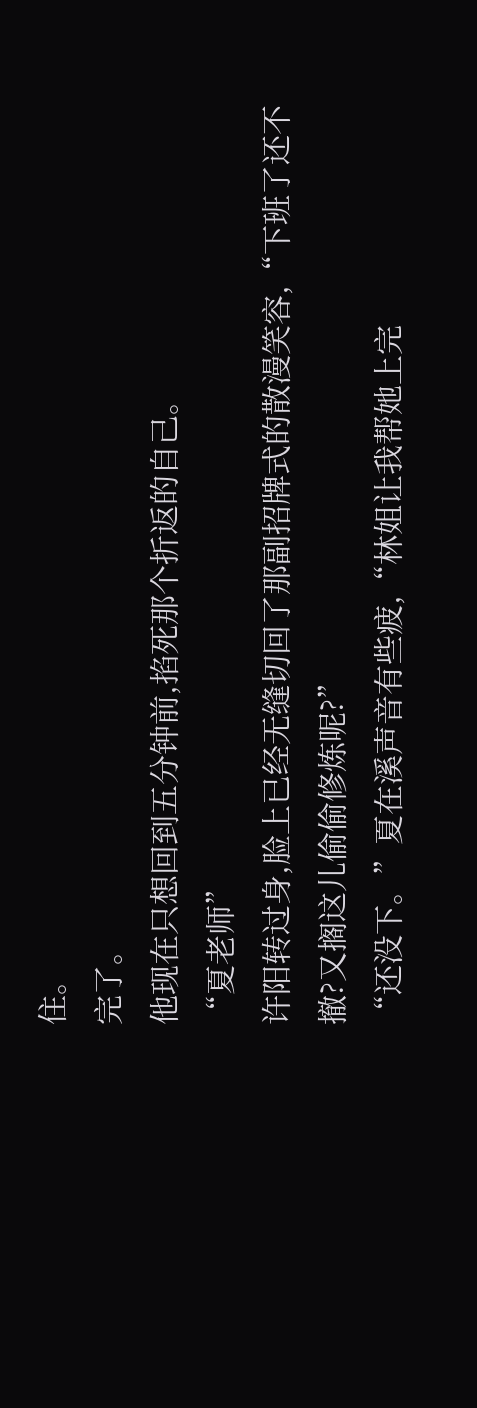住。
完了。
他现在只想回到五分钟前,掐死那个折返的自己。
“夏老师”
许阳转过身,脸上已经无缝切回了那副招牌式的散漫笑容,“下班了还不撤?又搁这儿偷偷修炼呢?”
“还没下。”夏在溪声音有些疲,“林姐让我帮她上完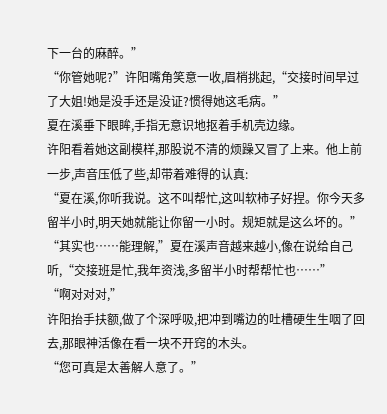下一台的麻醉。”
“你管她呢?”许阳嘴角笑意一收,眉梢挑起,“交接时间早过了大姐!她是没手还是没证?惯得她这毛病。”
夏在溪垂下眼眸,手指无意识地抠着手机壳边缘。
许阳看着她这副模样,那股说不清的烦躁又冒了上来。他上前一步,声音压低了些,却带着难得的认真:
“夏在溪,你听我说。这不叫帮忙,这叫软柿子好捏。你今天多留半小时,明天她就能让你留一小时。规矩就是这么坏的。”
“其实也……能理解,”夏在溪声音越来越小,像在说给自己听,“交接班是忙,我年资浅,多留半小时帮帮忙也……”
“啊对对对,”
许阳抬手扶额,做了个深呼吸,把冲到嘴边的吐槽硬生生咽了回去,那眼神活像在看一块不开窍的木头。
“您可真是太善解人意了。”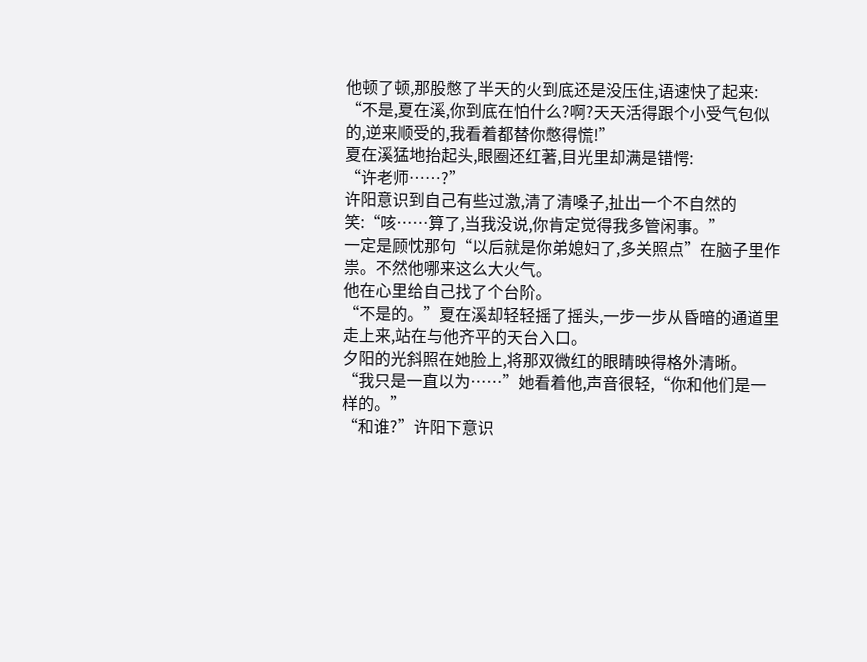他顿了顿,那股憋了半天的火到底还是没压住,语速快了起来:
“不是,夏在溪,你到底在怕什么?啊?天天活得跟个小受气包似的,逆来顺受的,我看着都替你憋得慌!”
夏在溪猛地抬起头,眼圈还红著,目光里却满是错愕:
“许老师……?”
许阳意识到自己有些过激,清了清嗓子,扯出一个不自然的笑:“咳……算了,当我没说,你肯定觉得我多管闲事。”
一定是顾忱那句“以后就是你弟媳妇了,多关照点”在脑子里作祟。不然他哪来这么大火气。
他在心里给自己找了个台阶。
“不是的。”夏在溪却轻轻摇了摇头,一步一步从昏暗的通道里走上来,站在与他齐平的天台入口。
夕阳的光斜照在她脸上,将那双微红的眼睛映得格外清晰。
“我只是一直以为……”她看着他,声音很轻,“你和他们是一样的。”
“和谁?”许阳下意识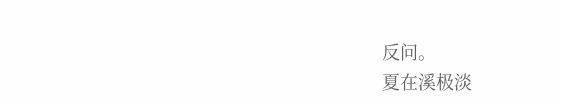反问。
夏在溪极淡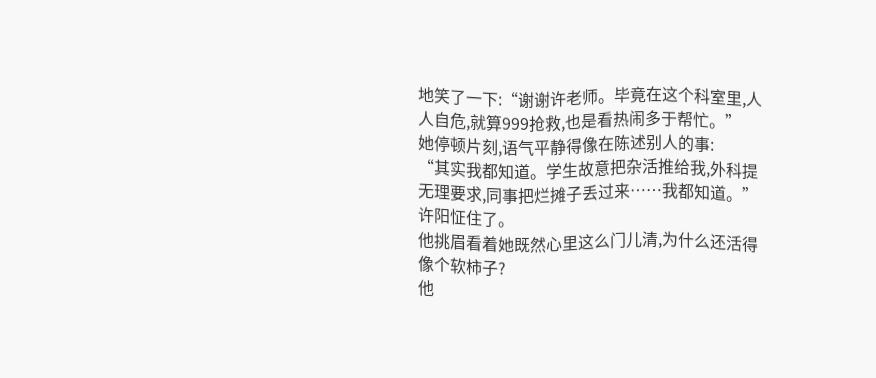地笑了一下:“谢谢许老师。毕竟在这个科室里,人人自危,就算999抢救,也是看热闹多于帮忙。”
她停顿片刻,语气平静得像在陈述别人的事:
“其实我都知道。学生故意把杂活推给我,外科提无理要求,同事把烂摊子丢过来……我都知道。”
许阳怔住了。
他挑眉看着她既然心里这么门儿清,为什么还活得像个软柿子?
他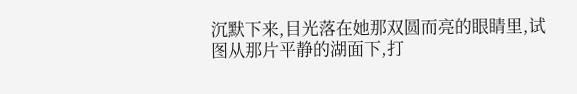沉默下来,目光落在她那双圆而亮的眼睛里,试图从那片平静的湖面下,打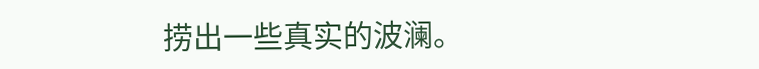捞出一些真实的波澜。